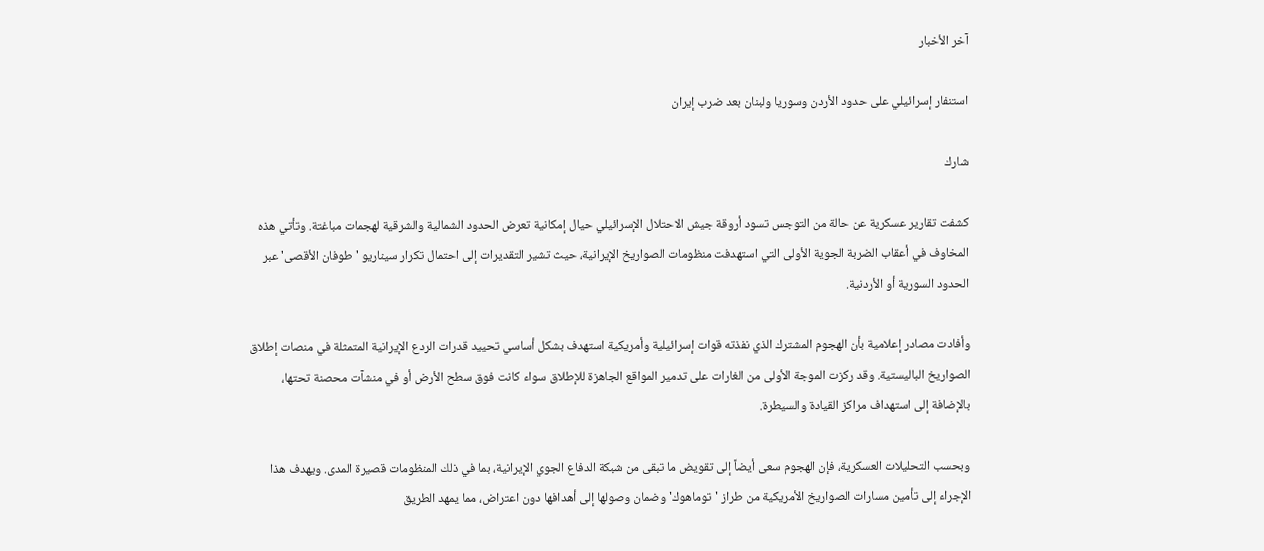آخر الأخبار

استنفار إسرائيلي على حدود الأردن وسوريا ولبنان بعد ضرب إيران

شارك

كشفت تقارير عسكرية عن حالة من التوجس تسود أروقة جيش الاحتلال الإسرائيلي حيال إمكانية تعرض الحدود الشمالية والشرقية لهجمات مباغتة. وتأتي هذه المخاوف في أعقاب الضربة الجوية الأولى التي استهدفت منظومات الصواريخ الإيرانية، حيث تشير التقديرات إلى احتمال تكرار سيناريو 'طوفان الأقصى' عبر الحدود السورية أو الأردنية.

وأفادت مصادر إعلامية بأن الهجوم المشترك الذي نفذته قوات إسرائيلية وأمريكية استهدف بشكل أساسي تحييد قدرات الردع الإيرانية المتمثلة في منصات إطلاق الصواريخ الباليستية. وقد ركزت الموجة الأولى من الغارات على تدمير المواقع الجاهزة للإطلاق سواء كانت فوق سطح الأرض أو في منشآت محصنة تحتها، بالإضافة إلى استهداف مراكز القيادة والسيطرة.

وبحسب التحليلات العسكرية، فإن الهجوم سعى أيضاً إلى تقويض ما تبقى من شبكة الدفاع الجوي الإيرانية، بما في ذلك المنظومات قصيرة المدى. ويهدف هذا الإجراء إلى تأمين مسارات الصواريخ الأمريكية من طراز 'توماهوك' وضمان وصولها إلى أهدافها دون اعتراض، مما يمهد الطريق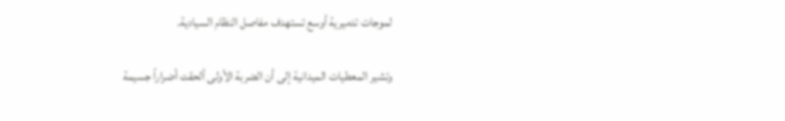لموجات تدميرية أوسع تستهدف مفاصل النظام السيادية.

وتشير المعطيات الميدانية إلى أن الضربة الأولى ألحقت أضراراً جسيمة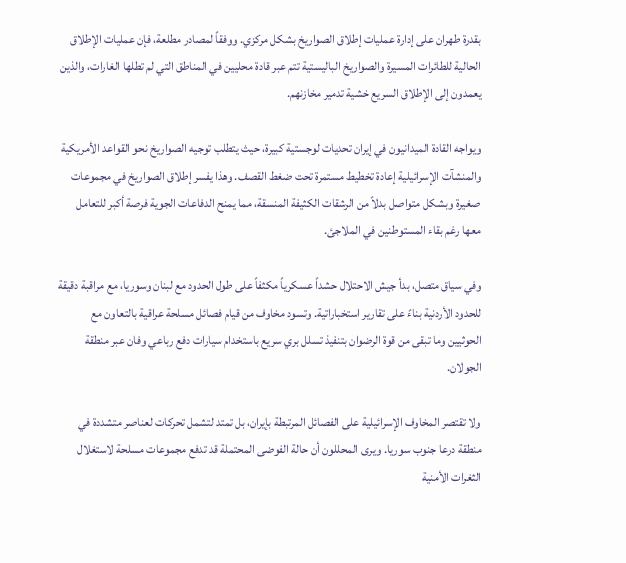بقدرة طهران على إدارة عمليات إطلاق الصواريخ بشكل مركزي. ووفقاً لمصادر مطلعة، فإن عمليات الإطلاق الحالية للطائرات المسيرة والصواريخ الباليستية تتم عبر قادة محليين في المناطق التي لم تطلها الغارات، والذين يعمدون إلى الإطلاق السريع خشية تدمير مخازنهم.

ويواجه القادة الميدانيون في إيران تحديات لوجستية كبيرة، حيث يتطلب توجيه الصواريخ نحو القواعد الأمريكية والمنشآت الإسرائيلية إعادة تخطيط مستمرة تحت ضغط القصف. وهذا يفسر إطلاق الصواريخ في مجموعات صغيرة وبشكل متواصل بدلاً من الرشقات الكثيفة المنسقة، مما يمنح الدفاعات الجوية فرصة أكبر للتعامل معها رغم بقاء المستوطنين في الملاجئ.

وفي سياق متصل، بدأ جيش الاحتلال حشداً عسكرياً مكثفاً على طول الحدود مع لبنان وسوريا، مع مراقبة دقيقة للحدود الأردنية بناءً على تقارير استخباراتية. وتسود مخاوف من قيام فصائل مسلحة عراقية بالتعاون مع الحوثيين وما تبقى من قوة الرضوان بتنفيذ تسلل بري سريع باستخدام سيارات دفع رباعي وفان عبر منطقة الجولان.

ولا تقتصر المخاوف الإسرائيلية على الفصائل المرتبطة بإيران، بل تمتد لتشمل تحركات لعناصر متشددة في منطقة درعا جنوب سوريا. ويرى المحللون أن حالة الفوضى المحتملة قد تدفع مجموعات مسلحة لاستغلال الثغرات الأمنية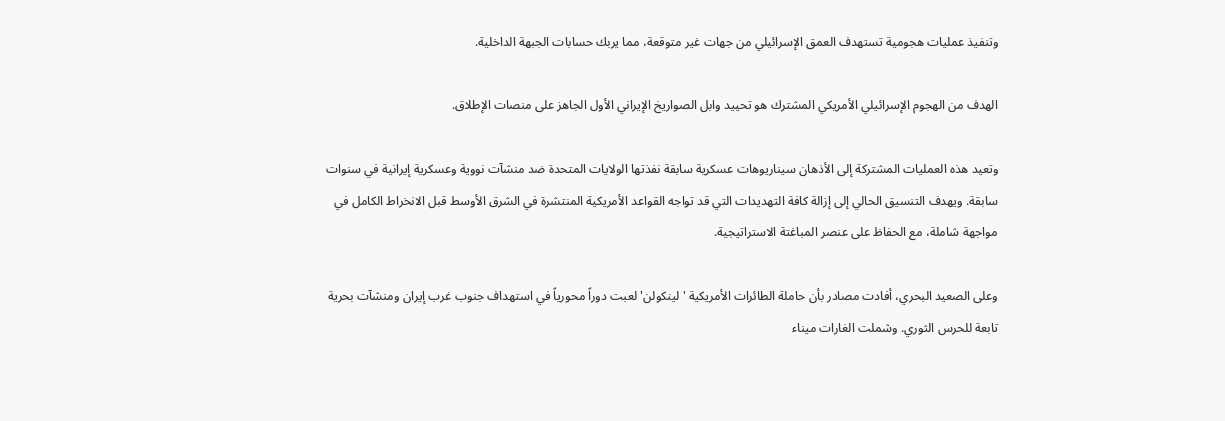وتنفيذ عمليات هجومية تستهدف العمق الإسرائيلي من جهات غير متوقعة، مما يربك حسابات الجبهة الداخلية.

الهدف من الهجوم الإسرائيلي الأمريكي المشترك هو تحييد وابل الصواريخ الإيراني الأول الجاهز على منصات الإطلاق.

وتعيد هذه العمليات المشتركة إلى الأذهان سيناريوهات عسكرية سابقة نفذتها الولايات المتحدة ضد منشآت نووية وعسكرية إيرانية في سنوات سابقة. ويهدف التنسيق الحالي إلى إزالة كافة التهديدات التي قد تواجه القواعد الأمريكية المنتشرة في الشرق الأوسط قبل الانخراط الكامل في مواجهة شاملة، مع الحفاظ على عنصر المباغتة الاستراتيجية.

وعلى الصعيد البحري، أفادت مصادر بأن حاملة الطائرات الأمريكية 'لينكولن' لعبت دوراً محورياً في استهداف جنوب غرب إيران ومنشآت بحرية تابعة للحرس الثوري. وشملت الغارات ميناء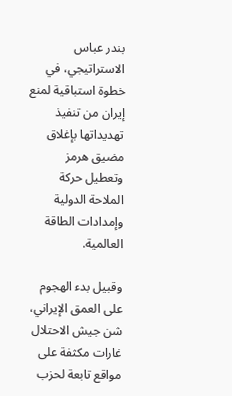بندر عباس الاستراتيجي، في خطوة استباقية لمنع إيران من تنفيذ تهديداتها بإغلاق مضيق هرمز وتعطيل حركة الملاحة الدولية وإمدادات الطاقة العالمية.

وقبيل بدء الهجوم على العمق الإيراني، شن جيش الاحتلال غارات مكثفة على مواقع تابعة لحزب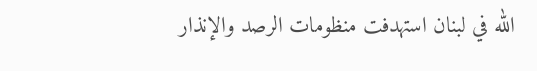الله في لبنان استهدفت منظومات الرصد والإنذار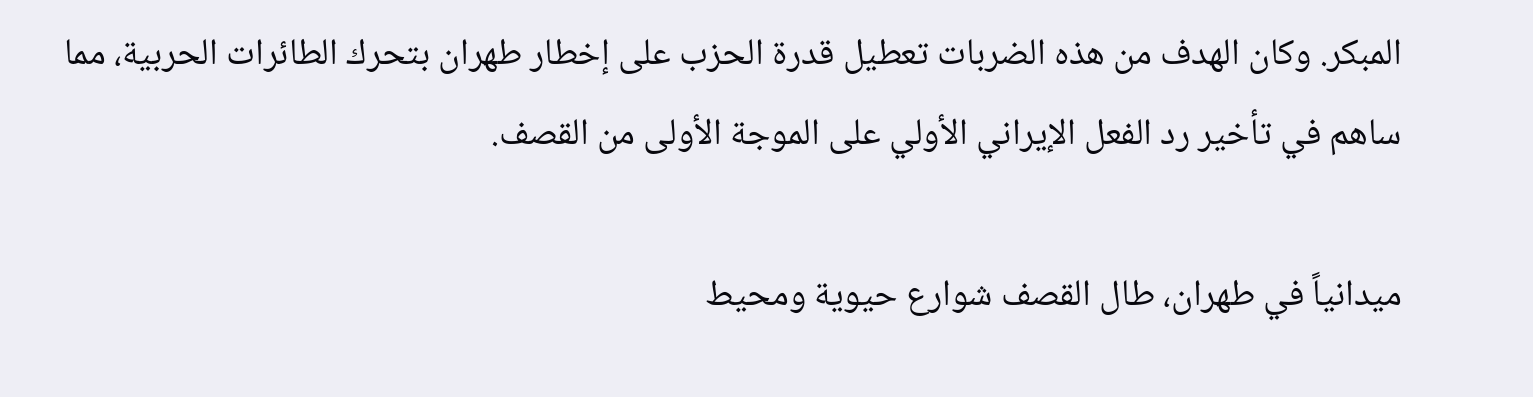المبكر. وكان الهدف من هذه الضربات تعطيل قدرة الحزب على إخطار طهران بتحرك الطائرات الحربية، مما ساهم في تأخير رد الفعل الإيراني الأولي على الموجة الأولى من القصف.

ميدانياً في طهران، طال القصف شوارع حيوية ومحيط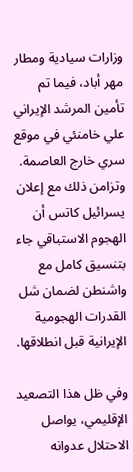وزارات سيادية ومطار مهر أباد، فيما تم تأمين المرشد الإيراني علي خامنئي في موقع سري خارج العاصمة. وتزامن ذلك مع إعلان يسرائيل كاتس أن الهجوم الاستباقي جاء بتنسيق كامل مع واشنطن لضمان شل القدرات الهجومية الإيرانية قبل انطلاقها.

وفي ظل هذا التصعيد الإقليمي، يواصل الاحتلال عدوانه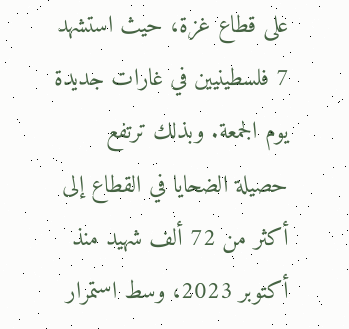على قطاع غزة، حيث استشهد 7 فلسطينيين في غارات جديدة يوم الجمعة. وبذلك ترتفع حصيلة الضحايا في القطاع إلى أكثر من 72 ألف شهيد منذ أكتوبر 2023، وسط استمرار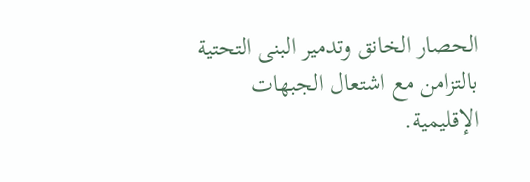الحصار الخانق وتدمير البنى التحتية بالتزامن مع اشتعال الجبهات الإقليمية.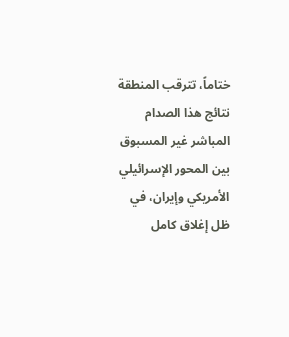ختاماً، تترقب المنطقة نتائج هذا الصدام المباشر غير المسبوق بين المحور الإسرائيلي الأمريكي وإيران، في ظل إغلاق كامل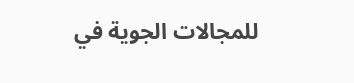للمجالات الجوية في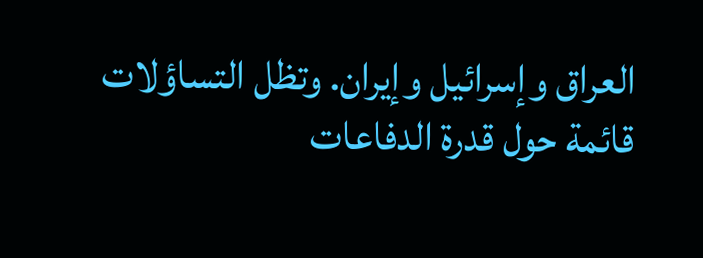العراق وإسرائيل وإيران. وتظل التساؤلات قائمة حول قدرة الدفاعات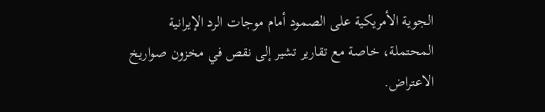الجوية الأمريكية على الصمود أمام موجات الرد الإيرانية المحتملة، خاصة مع تقارير تشير إلى نقص في مخزون صواريخ الاعتراض.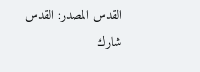القدس المصدر: القدس
شارك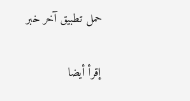حمل تطبيق آخر خبر

إقرأ أيضا